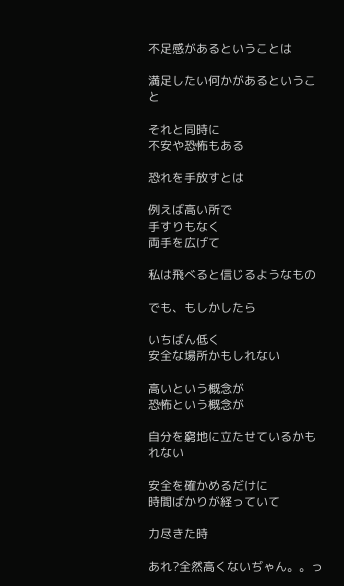不足感があるということは

満足したい何かがあるということ

それと同時に
不安や恐怖もある

恐れを手放すとは

例えば高い所で
手すりもなく
両手を広げて

私は飛べると信じるようなもの

でも、もしかしたら

いちばん低く
安全な場所かもしれない

高いという概念が
恐怖という概念が

自分を窮地に立たせているかもれない

安全を確かめるだけに
時間ばかりが経っていて

力尽きた時

あれ?全然高くないぢゃん。。っ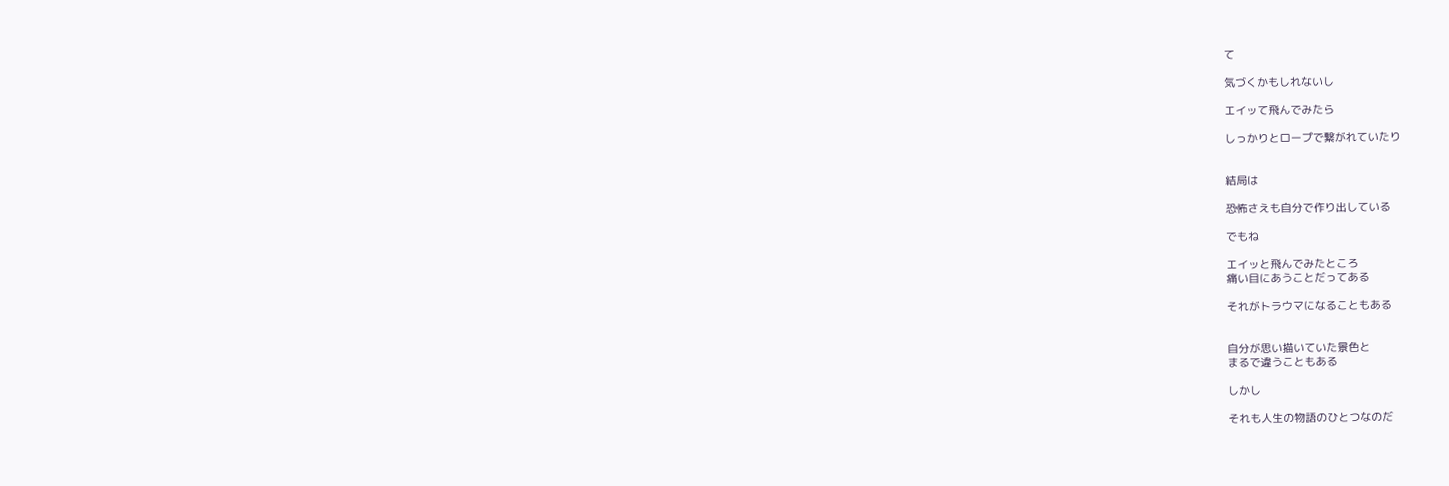て

気づくかもしれないし

エイッて飛んでみたら

しっかりとロープで繋がれていたり


結局は

恐怖さえも自分で作り出している

でもね

エイッと飛んでみたところ
痛い目にあうことだってある

それがトラウマになることもある


自分が思い描いていた景色と
まるで違うこともある

しかし

それも人生の物語のひとつなのだ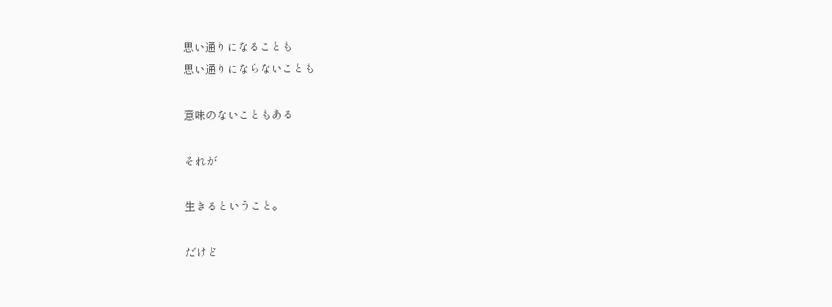思い通りになることも
思い通りにならないことも

意味のないこともある

それが

生きるということ。

だけど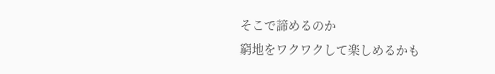そこで諦めるのか
窮地をワクワクして楽しめるかも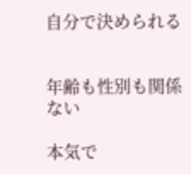自分で決められる


年齢も性別も関係ない

本気で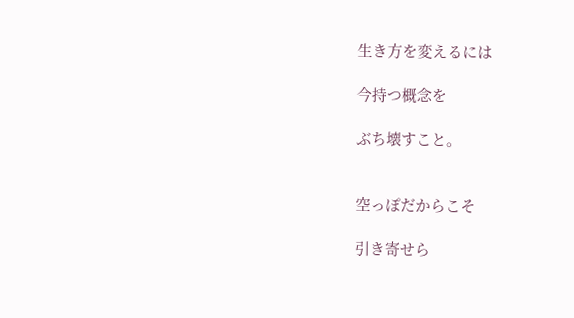生き方を変えるには

今持つ概念を

ぶち壊すこと。


空っぽだからこそ

引き寄せら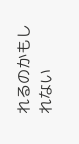れるのかもしれない